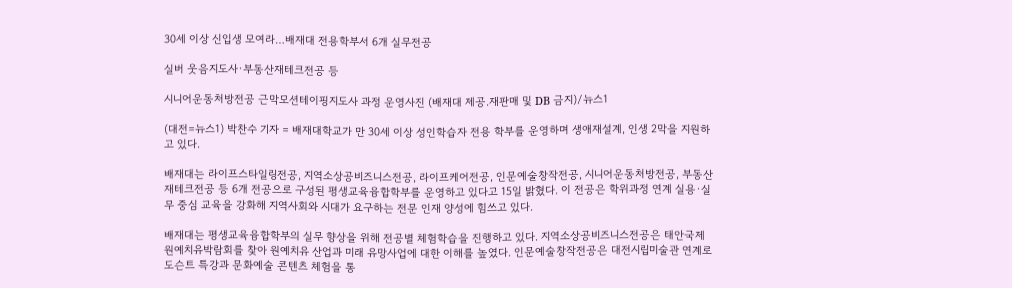30세 이상 신입생 모여라…배재대 전용학부서 6개 실무전공

실버 웃음지도사·부동산재테크전공 등

시니어운동처방전공 근막모션테이핑지도사 과정 운영사진 (배재대 제공.재판매 및 DB 금지)/뉴스1

(대전=뉴스1) 박찬수 기자 = 배재대학교가 만 30세 이상 성인학습자 전용 학부를 운영하며 생애재설계, 인생 2막을 지원하고 있다.

배재대는 라이프스타일링전공, 지역소상공비즈니스전공, 라이프케어전공, 인문예술창작전공, 시니어운동처방전공, 부동산재테크전공 등 6개 전공으로 구성된 평생교육융합학부를 운영하고 있다고 15일 밝혔다. 이 전공은 학위과정 연계 실용·실무 중심 교육을 강화해 지역사회와 시대가 요구하는 전문 인재 양성에 힘쓰고 있다.

배재대는 평생교육융합학부의 실무 향상을 위해 전공별 체험학습을 진행하고 있다. 지역소상공비즈니스전공은 태안국제원예치유박람회를 찾아 원예치유 산업과 미래 유망사업에 대한 이해를 높였다. 인문예술창작전공은 대전시립미술관 연계로 도슨트 특강과 문화예술 콘텐츠 체험을 통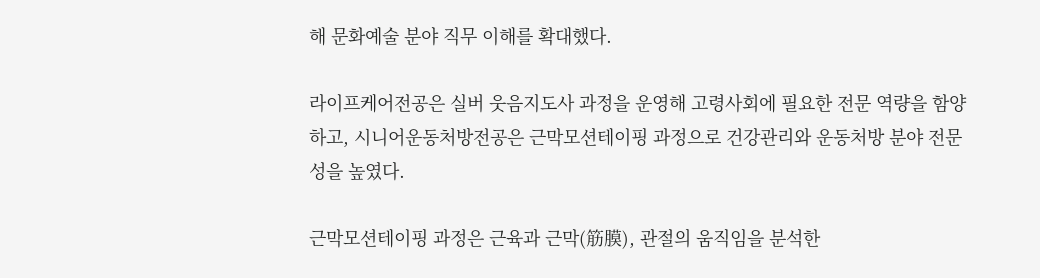해 문화예술 분야 직무 이해를 확대했다.

라이프케어전공은 실버 웃음지도사 과정을 운영해 고령사회에 필요한 전문 역량을 함양하고, 시니어운동처방전공은 근막모션테이핑 과정으로 건강관리와 운동처방 분야 전문성을 높였다.

근막모션테이핑 과정은 근육과 근막(筋膜), 관절의 움직임을 분석한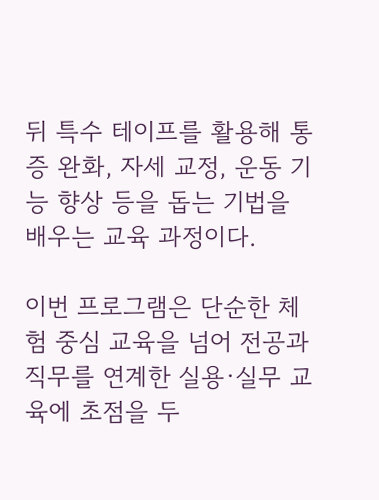뒤 특수 테이프를 활용해 통증 완화, 자세 교정, 운동 기능 향상 등을 돕는 기법을 배우는 교육 과정이다.

이번 프로그램은 단순한 체험 중심 교육을 넘어 전공과 직무를 연계한 실용·실무 교육에 초점을 두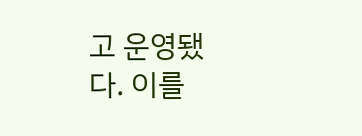고 운영됐다. 이를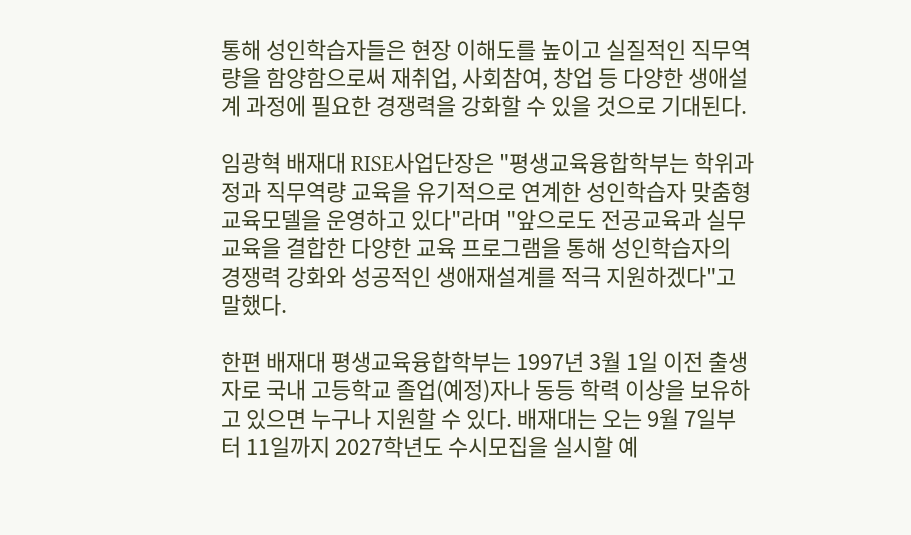통해 성인학습자들은 현장 이해도를 높이고 실질적인 직무역량을 함양함으로써 재취업, 사회참여, 창업 등 다양한 생애설계 과정에 필요한 경쟁력을 강화할 수 있을 것으로 기대된다.

임광혁 배재대 RISE사업단장은 "평생교육융합학부는 학위과정과 직무역량 교육을 유기적으로 연계한 성인학습자 맞춤형 교육모델을 운영하고 있다"라며 "앞으로도 전공교육과 실무교육을 결합한 다양한 교육 프로그램을 통해 성인학습자의 경쟁력 강화와 성공적인 생애재설계를 적극 지원하겠다"고 말했다.

한편 배재대 평생교육융합학부는 1997년 3월 1일 이전 출생자로 국내 고등학교 졸업(예정)자나 동등 학력 이상을 보유하고 있으면 누구나 지원할 수 있다. 배재대는 오는 9월 7일부터 11일까지 2027학년도 수시모집을 실시할 예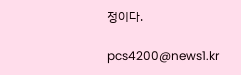정이다.

pcs4200@news1.kr